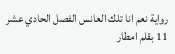رواية نعم انا تلك العانس الفصل الحادي عشر 11 بقلم امطار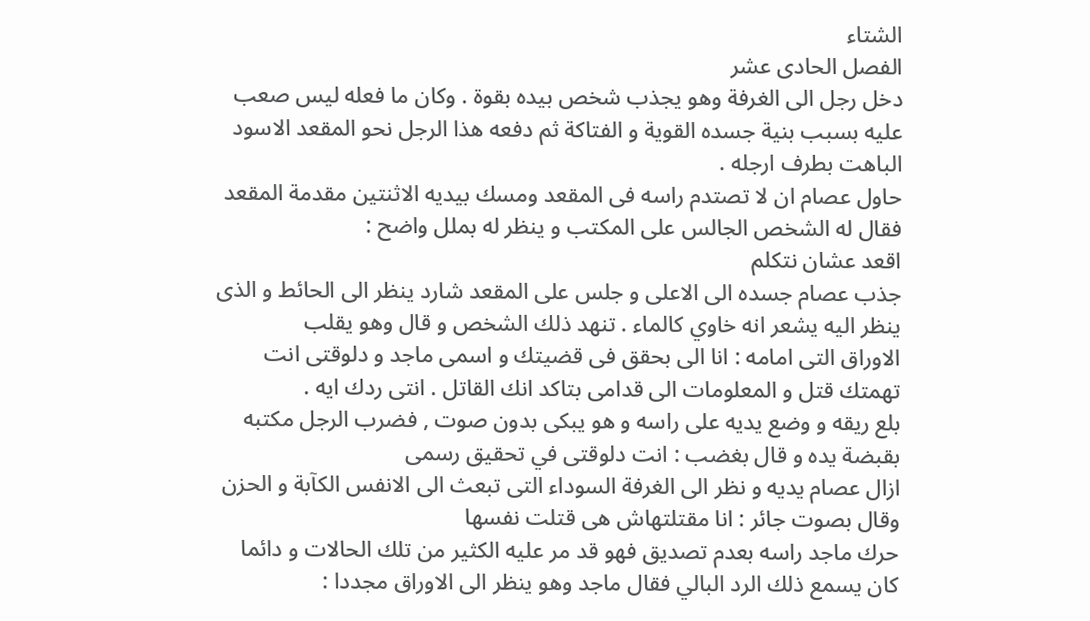الشتاء
الفصل الحادى عشر
دخل رجل الى الغرفة وهو يجذب شخص بيده بقوة . وكان ما فعله ليس صعب عليه بسبب بنية جسده القوية و الفتاكة ثم دفعه هذا الرجل نحو المقعد الاسود
الباهت بطرف ارجله .
حاول عصام ان لا تصتدم راسه فى المقعد ومسك بيديه الاثنتين مقدمة المقعد فقال له الشخص الجالس على المكتب و ينظر له بملل واضح :
اقعد عشان نتكلم
جذب عصام جسده الى الاعلى و جلس على المقعد شارد ينظر الى الحائط و الذى ينظر اليه يشعر انه خاوي كالماء . تنهد ذلك الشخص و قال وهو يقلب
الاوراق التى امامه : انا الى بحقق فى قضيتك و اسمى ماجد و دلوقتى انت تهمتك قتل و المعلومات الى قدامى بتاكد انك القاتل . انتى ردك ايه .
بلع ريقه و وضع يديه على راسه و هو يبكى بدون صوت , فضرب الرجل مكتبه بقبضة يده و قال بغضب : انت دلوقتى في تحقيق رسمى
ازال عصام يديه و نظر الى الغرفة السوداء التى تبعث الى الانفس الكآبة و الحزن وقال بصوت جائر : انا مقتلتهاش هى قتلت نفسها
حرك ماجد راسه بعدم تصديق فهو قد مر عليه الكثير من تلك الحالات و دائما كان يسمع ذلك الرد البالي فقال ماجد وهو ينظر الى الاوراق مجددا :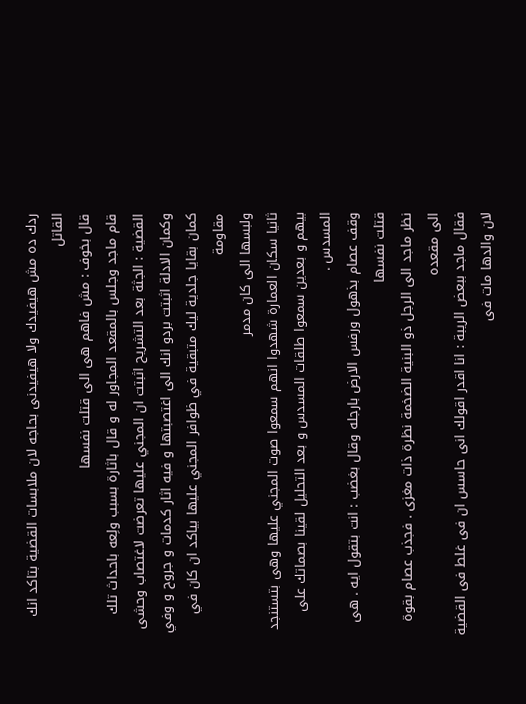ردك ده مش هيفيدك ولا هيفيدنى بحاجه لان ملابسات القضية بتاكد انك القاتل
قال بخوف : مش فاهم هى الى قتلت نفسها
قام ماجد وجلس بالمقعد المجاور له و قال باثارة بسبب ولِعه باحداث تلك القضية : الجثة بعد التشريح اثبتت ان المجني عليها تعرضت لاغتصاب وحشى
وكمان الادلة اثبتت بردو انك الى اغتصبتها و فيه اثار كدمات و جروح و وفي كمان بقايا جلدية ليك متبقية في ظوافر المجني عليها بياكد ان كان في مقاومة
ولبسها الى كان مدمر
ثانيا سكان العمارة شهدوا انهم سمعوا صوت المجني عليها وهى بتستنجد بيهم و بعدين سمعوا طلقات المسدس و بعد التحليل لقينا بصماتك على المسدس .
وقف عصام بذهول ورفس الارض بارجله وقال بغضب : انت بتقول ايه . هى قتلت نفسها
نظر ماجد الى الرجل ذو البنية الضخمة نظرة ذات مغزى . فجذب عصام بقوة الى مقعده
فقال ماجد ببعض الريبة : انا اقدر اقولك انى حاسس ان فى غلط فى القضية
لان والدها مات فى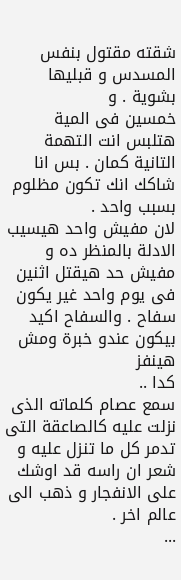شقته مقتول بنفس المسدس و قبليها بشوية . و
خمسين فى المية هتلبس انت التهمة التانية كمان . بس انا شاكك انك تكون مظلوم
بسبب واحد .
لان مفيش واحد هيسيب الادلة بالمنظر ده و مفيش حد هيقتل اثنين فى يوم واحد غير يكون سفاح . والسفاح اكيد بيكون عندو خبرة ومش هينفز
كدا ..
سمع عصام كلماته الذى نزلت عليه كالصاعقة التى تدمر كل ما تنزل عليه و شعر ان راسه قد اوشك على الانفجار و ذهب الى عالم اخر .
...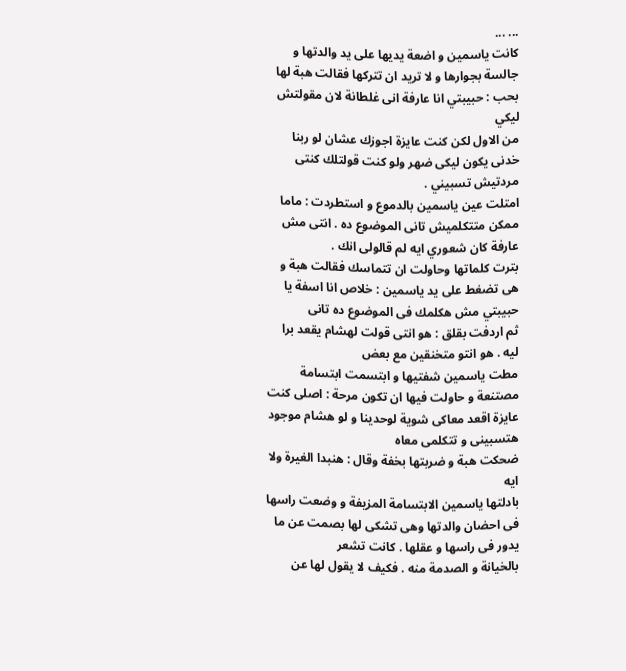... ...
كانت ياسمين و اضعة يديها على يد والدتها و جالسة بجوارها و لا تريد ان تتركها فقالت هبة لها بحب : حبيبتي انا عارفة انى غلطانة لان مقولتش ليكي
من الاول لكن كنت عايزة اجوزك عشان لو ربنا خدنى يكون ليكى ضهر ولو كنت قولتلك كنتى مردتيش تسبيني .
امتلت عين ياسمين بالدموع و استطردت : ماما ممكن متتكلميش تانى الموضوع ده . انتى مش عارفة كان شعوري ايه لم قالولى انك .
بترت كلماتها وحاولت ان تتماسك فقالت هبة و هى تضغط على يد ياسمين : خلاص انا اسفة يا حبيبتي مش هكلمك فى الموضوع ده تانى
ثم اردفت بقلق : هو انتى قولت لهشام يقعد برا ليه . هو انتو متخنقين مع بعض
مطت ياسمين شفتيها و ابتسمت ابتسامة مصتنعة و حاولت فيها ان تكون مرحة : اصلى كنت عايزة اقعد معاكى شوية لوحدينا و لو هشام موجود
هتسبينى و تتكلمى معاه
ضحكت هبة و ضربتها بخفة وقال : هنبدا الغيرة ولا ايه
بادلتها ياسمين الابتسامة المزيفة و وضعت راسها فى احضان والدتها وهى تشكى لها بصمت عن ما يدور فى راسها و عقلها . كانت تشعر
بالخيانة و الصدمة منه . فكيف لا يقول لها عن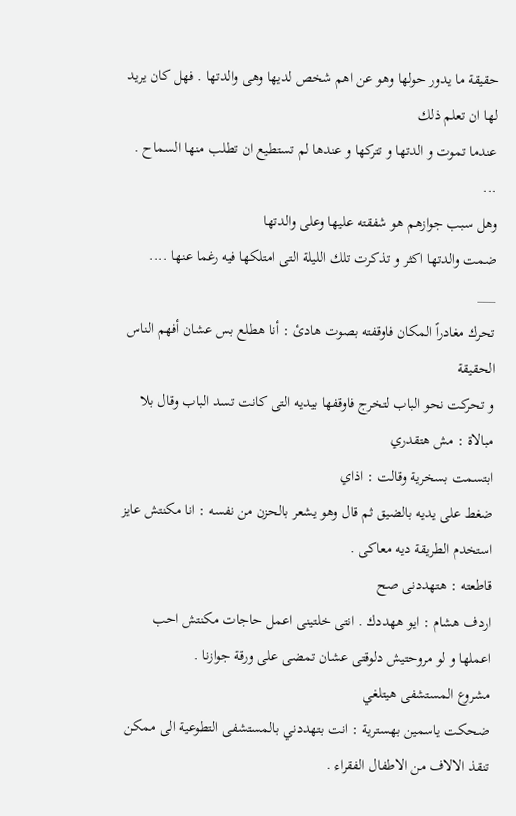حقيقة ما يدور حولها وهو عن اهم شخص لديها وهى والدتها . فهل كان يريد لها ان تعلم ذلك
عندما تموت و الدتها و تتركها و عندها لم تستطيع ان تطلب منها السماح .
...
وهل سبب جوازهم هو شفقته عليها وعلى والدتها
ضمت والدتها اكثر و تذكرت تلك الليلة التى امتلكها فيه رغما عنها ....
___
تحرك مغادراً المكان فاوقفته بصوت هادئ : أنا هطلع بس عشان أفهم الناس الحقيقة
و تحركت نحو الباب لتخرج فاوقفها بيديه التى كانت تسد الباب وقال بلا مبالاة : مش هتقدري
ابتسمت بسخرية وقالت : اذاي
ضغط على يديه بالضيق ثم قال وهو يشعر بالحزن من نفسه : انا مكنتش عايز استخدم الطريقة ديه معاكى .
قاطعته : هتهددنى صح
اردف هشام : ايو ههددك . انتى خلتينى اعمل حاجات مكنتش احب اعملها و لو مروحتيش دلوقتى عشان تمضى على ورقة جوازنا .
مشروع المستشفى هيتلغي
ضحكت ياسمين بهسترية : انت بتهددني بالمستشفى التطوعية الى ممكن تنقذ الالاف من الاطفال الفقراء .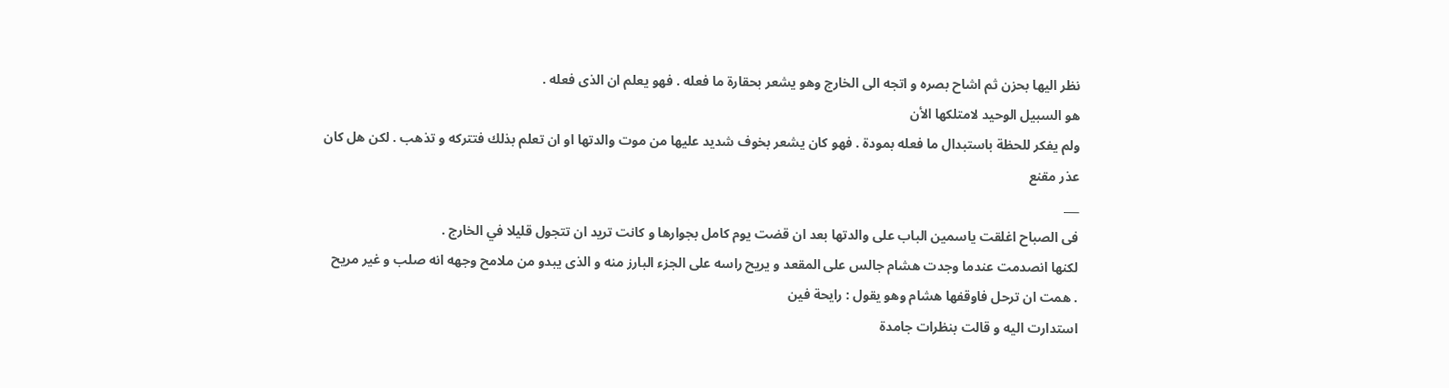نظر اليها بحزن ثم اشاح بصره و اتجه الى الخارج وهو يشعر بحقارة ما فعله . فهو يعلم ان الذى فعله .
هو السبيل الوحيد لامتلكها الأن
ولم يفكر للحظة باستبدال ما فعله بمودة . فهو كان يشعر بخوف شديد عليها من موت والدتها او ان تعلم بذلك فتتركه و تذهب . لكن هل كان
عذر مقنع
___
فى الصباح اغلقت ياسمين الباب على والدتها بعد ان قضت يوم كامل بجوارها و كانت تريد ان تتجول قليلا في الخارج .
لكنها انصدمت عندما وجدت هشام جالس على المقعد و يريح راسه على الجزء البارز منه و الذى يبدو من ملامح وجهه انه صلب و غير مريح
. همت ان ترحل فاوقفها هشام وهو يقول : رايحة فين
استدارت اليه و قالت بنظرات جامدة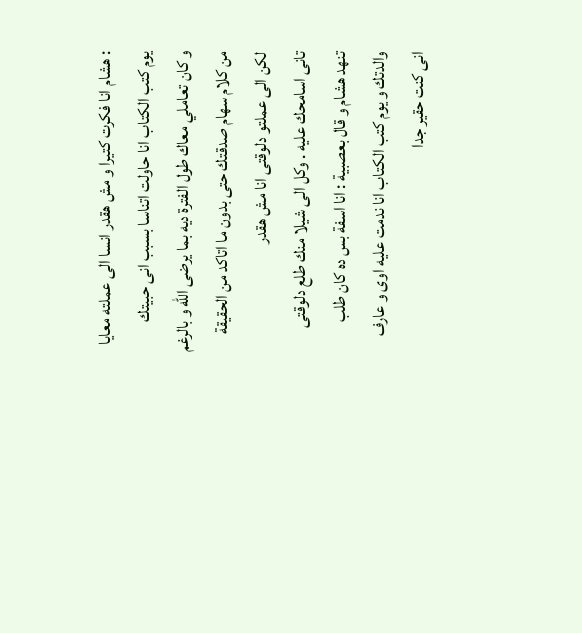: هشام انا فكرت كتيرا و مش هقدر انسا الى عملته معايا يوم كتب الكتاب انا حاولت اتناسا بسبب انى حبيتك
و كان تعاملي معاك طول الفترة ديه بما يرضى الله و بالرغم من كلام سهام صدقتك حتى بدون ما اتاكد من الحقيقة لكن الى عملتو دلوقتى انا مش هقدر
تانى اسامحك عليه . وكل الى شيلا منك طلع دلوقتى
تنهد هشام و قال بعصبية : انا اسفة بس ده كان طلب والدتك و يوم كتب الكتاب انا ندمت عليه اوى و عارف انى كنت حقير جدا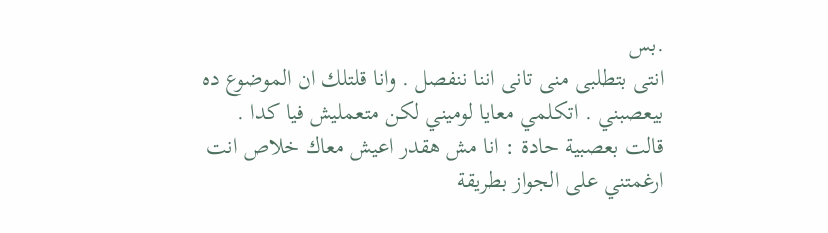.بس
انتى بتطلبى منى تانى اننا ننفصل . وانا قلتلك ان الموضوع ده بيعصبني . اتكلمي معايا لوميني لكن متعمليش فيا كدا .
قالت بعصبية حادة : انا مش هقدر اعيش معاك خلاص انت ارغمتني على الجواز بطريقة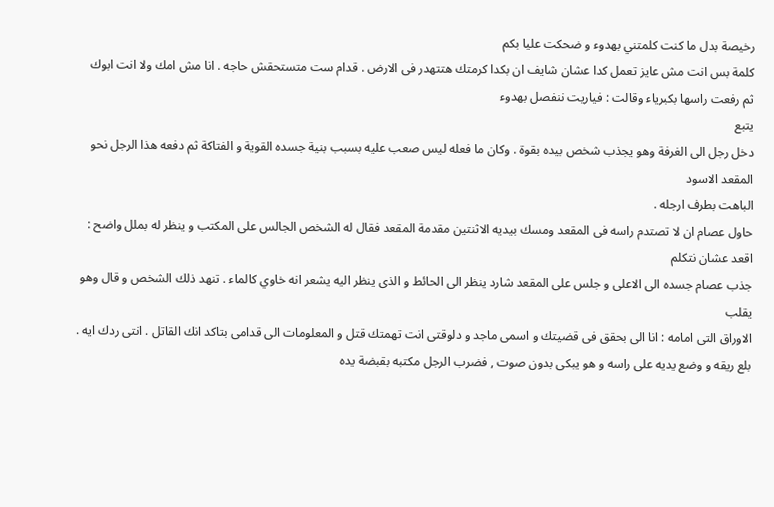رخيصة بدل ما كنت كلمتني بهدوء و ضحكت عليا بكم
كلمة بس انت مش عايز تعمل كدا عشان شايف ان بكدا كرمتك هتتهدر فى الارض . قدام ست متستحقش حاجه . انا مش امك ولا انت ابوك
ثم رفعت راسها بكبرياء وقالت : فياريت ننفصل بهدوء
يتبع
دخل رجل الى الغرفة وهو يجذب شخص بيده بقوة . وكان ما فعله ليس صعب عليه بسبب بنية جسده القوية و الفتاكة ثم دفعه هذا الرجل نحو المقعد الاسود
الباهت بطرف ارجله .
حاول عصام ان لا تصتدم راسه فى المقعد ومسك بيديه الاثنتين مقدمة المقعد فقال له الشخص الجالس على المكتب و ينظر له بملل واضح :
اقعد عشان نتكلم
جذب عصام جسده الى الاعلى و جلس على المقعد شارد ينظر الى الحائط و الذى ينظر اليه يشعر انه خاوي كالماء . تنهد ذلك الشخص و قال وهو يقلب
الاوراق التى امامه : انا الى بحقق فى قضيتك و اسمى ماجد و دلوقتى انت تهمتك قتل و المعلومات الى قدامى بتاكد انك القاتل . انتى ردك ايه .
بلع ريقه و وضع يديه على راسه و هو يبكى بدون صوت , فضرب الرجل مكتبه بقبضة يده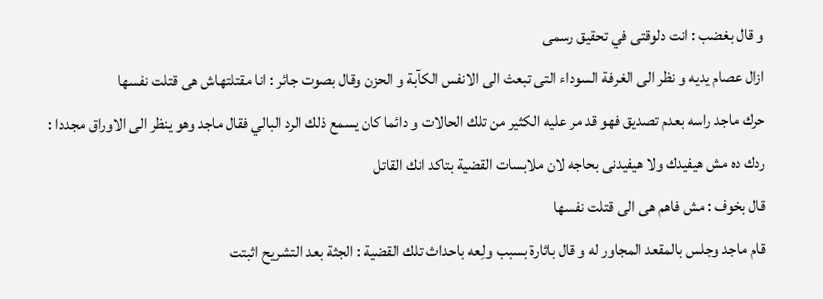و قال بغضب : انت دلوقتى في تحقيق رسمى
ازال عصام يديه و نظر الى الغرفة السوداء التى تبعث الى الانفس الكآبة و الحزن وقال بصوت جائر : انا مقتلتهاش هى قتلت نفسها
حرك ماجد راسه بعدم تصديق فهو قد مر عليه الكثير من تلك الحالات و دائما كان يسمع ذلك الرد البالي فقال ماجد وهو ينظر الى الاوراق مجددا :
ردك ده مش هيفيدك ولا هيفيدنى بحاجه لان ملابسات القضية بتاكد انك القاتل
قال بخوف : مش فاهم هى الى قتلت نفسها
قام ماجد وجلس بالمقعد المجاور له و قال باثارة بسبب ولِعه باحداث تلك القضية : الجثة بعد التشريح اثبتت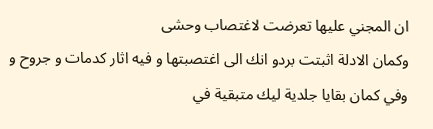ان المجني عليها تعرضت لاغتصاب وحشى
وكمان الادلة اثبتت بردو انك الى اغتصبتها و فيه اثار كدمات و جروح و وفي كمان بقايا جلدية ليك متبقية في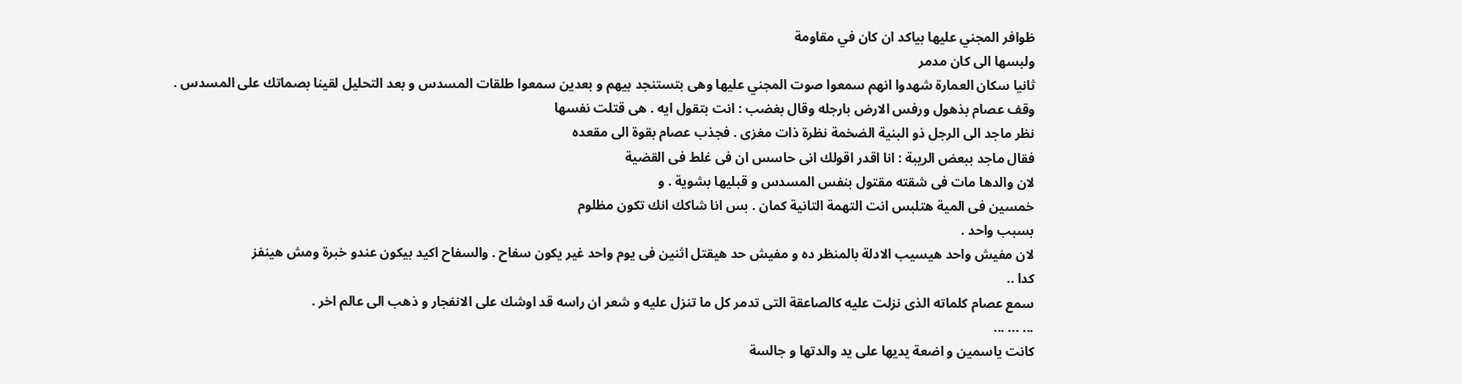ظوافر المجني عليها بياكد ان كان في مقاومة
ولبسها الى كان مدمر
ثانيا سكان العمارة شهدوا انهم سمعوا صوت المجني عليها وهى بتستنجد بيهم و بعدين سمعوا طلقات المسدس و بعد التحليل لقينا بصماتك على المسدس .
وقف عصام بذهول ورفس الارض بارجله وقال بغضب : انت بتقول ايه . هى قتلت نفسها
نظر ماجد الى الرجل ذو البنية الضخمة نظرة ذات مغزى . فجذب عصام بقوة الى مقعده
فقال ماجد ببعض الريبة : انا اقدر اقولك انى حاسس ان فى غلط فى القضية
لان والدها مات فى شقته مقتول بنفس المسدس و قبليها بشوية . و
خمسين فى المية هتلبس انت التهمة التانية كمان . بس انا شاكك انك تكون مظلوم
بسبب واحد .
لان مفيش واحد هيسيب الادلة بالمنظر ده و مفيش حد هيقتل اثنين فى يوم واحد غير يكون سفاح . والسفاح اكيد بيكون عندو خبرة ومش هينفز
كدا ..
سمع عصام كلماته الذى نزلت عليه كالصاعقة التى تدمر كل ما تنزل عليه و شعر ان راسه قد اوشك على الانفجار و ذهب الى عالم اخر .
... ... ...
كانت ياسمين و اضعة يديها على يد والدتها و جالسة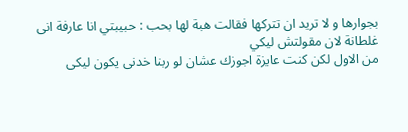بجوارها و لا تريد ان تتركها فقالت هبة لها بحب : حبيبتي انا عارفة انى غلطانة لان مقولتش ليكي
من الاول لكن كنت عايزة اجوزك عشان لو ربنا خدنى يكون ليكى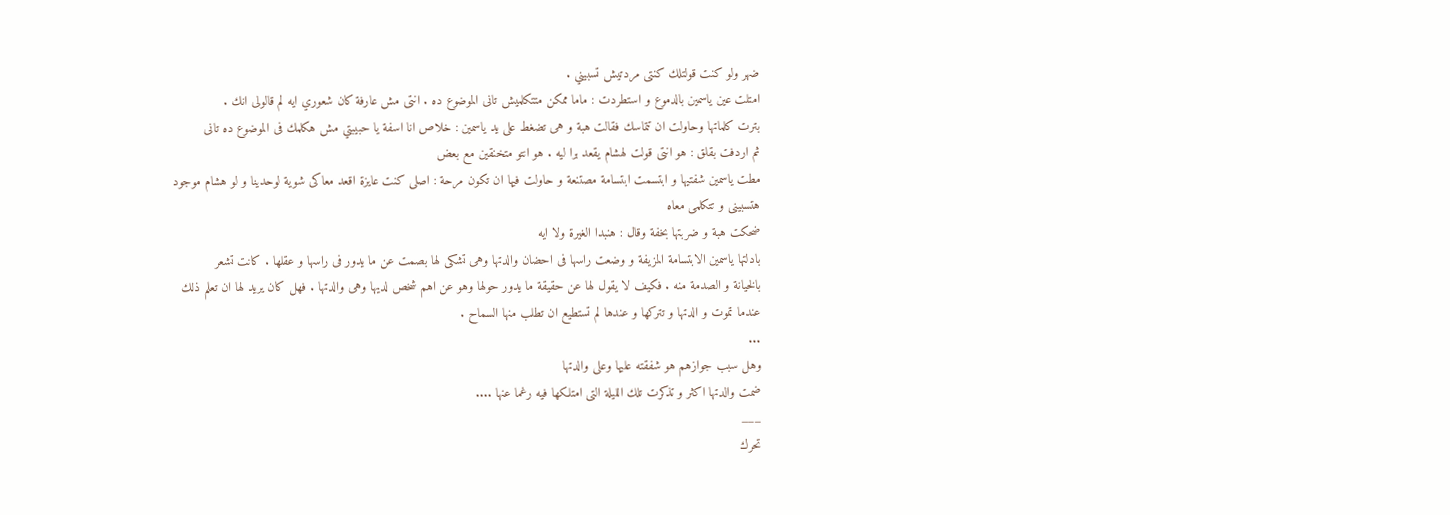ضهر ولو كنت قولتلك كنتى مردتيش تسبيني .
امتلت عين ياسمين بالدموع و استطردت : ماما ممكن متتكلميش تانى الموضوع ده . انتى مش عارفة كان شعوري ايه لم قالولى انك .
بترت كلماتها وحاولت ان تتماسك فقالت هبة و هى تضغط على يد ياسمين : خلاص انا اسفة يا حبيبتي مش هكلمك فى الموضوع ده تانى
ثم اردفت بقلق : هو انتى قولت لهشام يقعد برا ليه . هو انتو متخنقين مع بعض
مطت ياسمين شفتيها و ابتسمت ابتسامة مصتنعة و حاولت فيها ان تكون مرحة : اصلى كنت عايزة اقعد معاكى شوية لوحدينا و لو هشام موجود
هتسبينى و تتكلمى معاه
ضحكت هبة و ضربتها بخفة وقال : هنبدا الغيرة ولا ايه
بادلتها ياسمين الابتسامة المزيفة و وضعت راسها فى احضان والدتها وهى تشكى لها بصمت عن ما يدور فى راسها و عقلها . كانت تشعر
بالخيانة و الصدمة منه . فكيف لا يقول لها عن حقيقة ما يدور حولها وهو عن اهم شخص لديها وهى والدتها . فهل كان يريد لها ان تعلم ذلك
عندما تموت و الدتها و تتركها و عندها لم تستطيع ان تطلب منها السماح .
...
وهل سبب جوازهم هو شفقته عليها وعلى والدتها
ضمت والدتها اكثر و تذكرت تلك الليلة التى امتلكها فيه رغما عنها ....
___
تحرك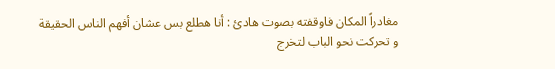مغادراً المكان فاوقفته بصوت هادئ : أنا هطلع بس عشان أفهم الناس الحقيقة
و تحركت نحو الباب لتخرج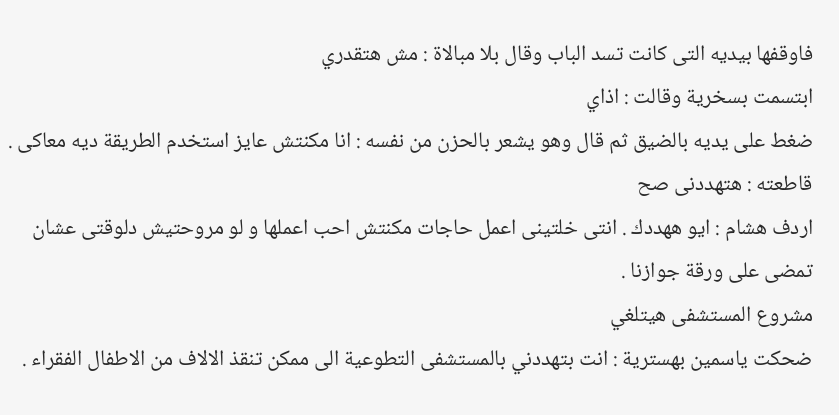فاوقفها بيديه التى كانت تسد الباب وقال بلا مبالاة : مش هتقدري
ابتسمت بسخرية وقالت : اذاي
ضغط على يديه بالضيق ثم قال وهو يشعر بالحزن من نفسه : انا مكنتش عايز استخدم الطريقة ديه معاكى .
قاطعته : هتهددنى صح
اردف هشام : ايو ههددك . انتى خلتينى اعمل حاجات مكنتش احب اعملها و لو مروحتيش دلوقتى عشان تمضى على ورقة جوازنا .
مشروع المستشفى هيتلغي
ضحكت ياسمين بهسترية : انت بتهددني بالمستشفى التطوعية الى ممكن تنقذ الالاف من الاطفال الفقراء .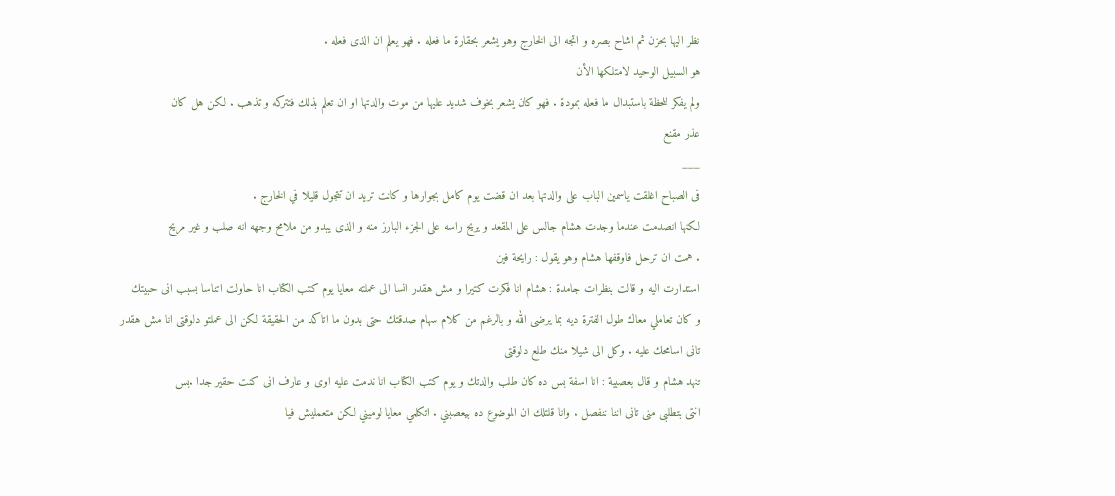نظر اليها بحزن ثم اشاح بصره و اتجه الى الخارج وهو يشعر بحقارة ما فعله . فهو يعلم ان الذى فعله .
هو السبيل الوحيد لامتلكها الأن
ولم يفكر للحظة باستبدال ما فعله بمودة . فهو كان يشعر بخوف شديد عليها من موت والدتها او ان تعلم بذلك فتتركه و تذهب . لكن هل كان
عذر مقنع
___
فى الصباح اغلقت ياسمين الباب على والدتها بعد ان قضت يوم كامل بجوارها و كانت تريد ان تتجول قليلا في الخارج .
لكنها انصدمت عندما وجدت هشام جالس على المقعد و يريح راسه على الجزء البارز منه و الذى يبدو من ملامح وجهه انه صلب و غير مريح
. همت ان ترحل فاوقفها هشام وهو يقول : رايحة فين
استدارت اليه و قالت بنظرات جامدة : هشام انا فكرت كتيرا و مش هقدر انسا الى عملته معايا يوم كتب الكتاب انا حاولت اتناسا بسبب انى حبيتك
و كان تعاملي معاك طول الفترة ديه بما يرضى الله و بالرغم من كلام سهام صدقتك حتى بدون ما اتاكد من الحقيقة لكن الى عملتو دلوقتى انا مش هقدر
تانى اسامحك عليه . وكل الى شيلا منك طلع دلوقتى
تنهد هشام و قال بعصبية : انا اسفة بس ده كان طلب والدتك و يوم كتب الكتاب انا ندمت عليه اوى و عارف انى كنت حقير جدا .بس
انتى بتطلبى منى تانى اننا ننفصل . وانا قلتلك ان الموضوع ده بيعصبني . اتكلمي معايا لوميني لكن متعمليش فيا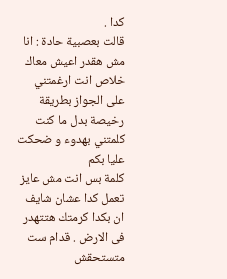كدا .
قالت بعصبية حادة : انا مش هقدر اعيش معاك خلاص انت ارغمتني على الجواز بطريقة رخيصة بدل ما كنت كلمتني بهدوء و ضحكت عليا بكم
كلمة بس انت مش عايز تعمل كدا عشان شايف ان بكدا كرمتك هتتهدر فى الارض . قدام ست متستحقش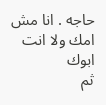حاجه . انا مش امك ولا انت ابوك
ثم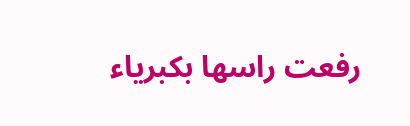رفعت راسها بكبرياء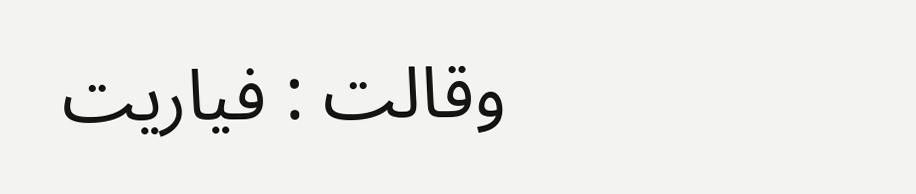وقالت : فياريت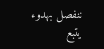ننفصل بهدوء
يتبع